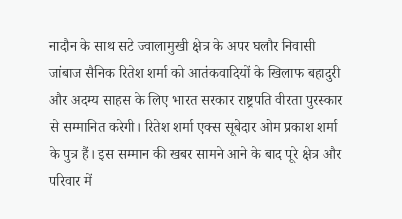नादौन के साथ सटे ज्वालामुखी क्षेत्र के अपर घलौर निवासी जांबाज सैनिक रितेश शर्मा को आतंकवादियों के खिलाफ बहादुरी और अदम्य साहस के लिए भारत सरकार राष्ट्रपति वीरता पुरस्कार से सम्मानित करेगी। रितेश शर्मा एक्स सूबेदार ओम प्रकाश शर्मा के पुत्र हैं। इस सम्मान की खबर सामने आने के बाद पूरे क्षेत्र और परिवार में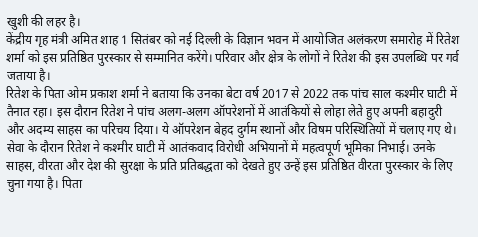खुशी की लहर है।
केंद्रीय गृह मंत्री अमित शाह 1 सितंबर को नई दिल्ली के विज्ञान भवन में आयोजित अलंकरण समारोह में रितेश शर्मा को इस प्रतिष्ठित पुरस्कार से सम्मानित करेंगे। परिवार और क्षेत्र के लोगों ने रितेश की इस उपलब्धि पर गर्व जताया है।
रितेश के पिता ओम प्रकाश शर्मा ने बताया कि उनका बेटा वर्ष 2017 से 2022 तक पांच साल कश्मीर घाटी में तैनात रहा। इस दौरान रितेश ने पांच अलग-अलग ऑपरेशनों में आतंकियों से लोहा लेते हुए अपनी बहादुरी और अदम्य साहस का परिचय दिया। ये ऑपरेशन बेहद दुर्गम स्थानों और विषम परिस्थितियों में चलाए गए थे।
सेवा के दौरान रितेश ने कश्मीर घाटी में आतंकवाद विरोधी अभियानों में महत्वपूर्ण भूमिका निभाई। उनके साहस, वीरता और देश की सुरक्षा के प्रति प्रतिबद्धता को देखते हुए उन्हें इस प्रतिष्ठित वीरता पुरस्कार के लिए चुना गया है। पिता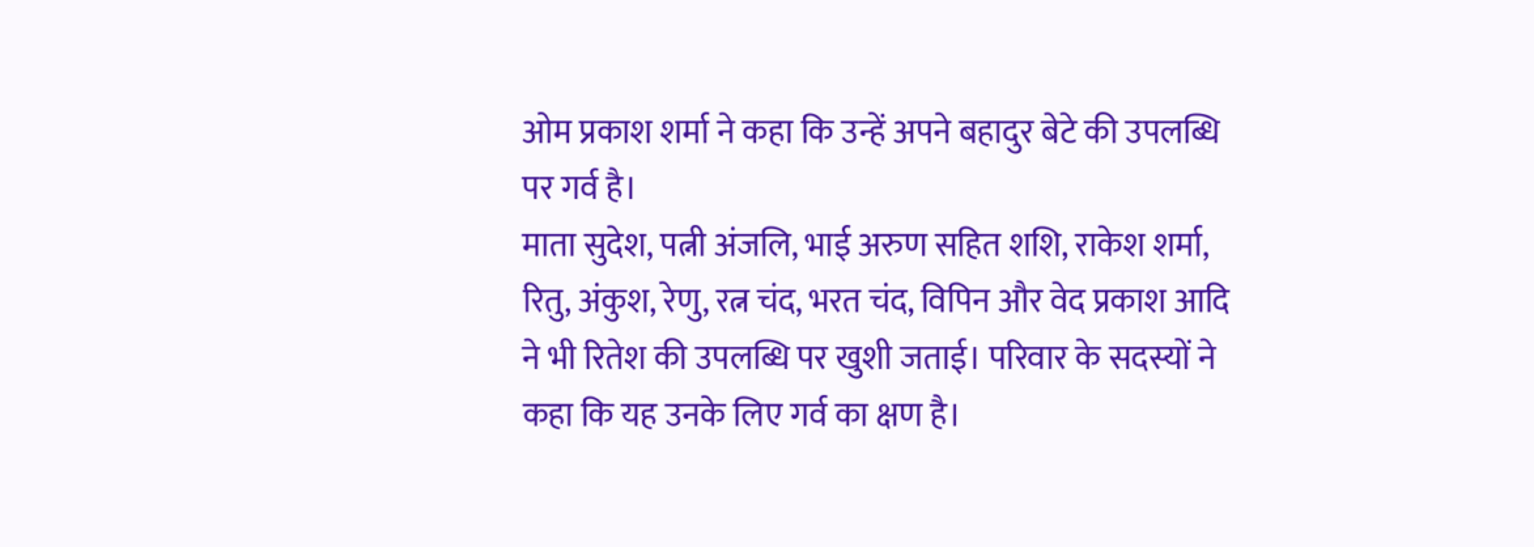ओम प्रकाश शर्मा ने कहा कि उन्हें अपने बहादुर बेटे की उपलब्धि पर गर्व है।
माता सुदेश, पत्नी अंजलि, भाई अरुण सहित शशि, राकेश शर्मा, रितु, अंकुश, रेणु, रत्न चंद, भरत चंद, विपिन और वेद प्रकाश आदि ने भी रितेश की उपलब्धि पर खुशी जताई। परिवार के सदस्यों ने कहा कि यह उनके लिए गर्व का क्षण है।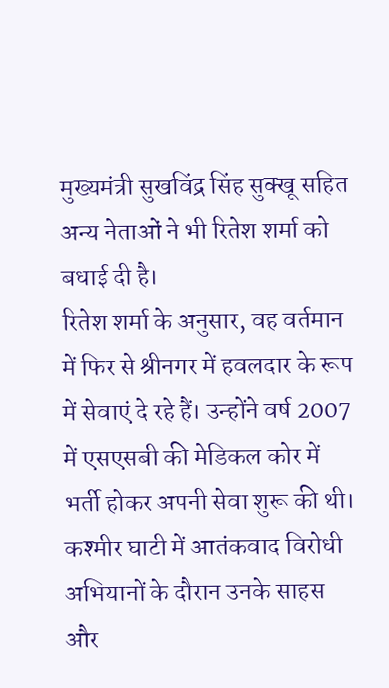मुख्यमंत्री सुखविंद्र सिंह सुक्खू सहित अन्य नेताओं ने भी रितेश शर्मा को बधाई दी है।
रितेश शर्मा के अनुसार, वह वर्तमान में फिर से श्रीनगर में हवलदार के रूप में सेवाएं दे रहे हैं। उन्होंने वर्ष 2007 में एसएसबी की मेडिकल कोर में भर्ती होकर अपनी सेवा शुरू की थी। कश्मीर घाटी में आतंकवाद विरोधी अभियानों के दौरान उनके साहस और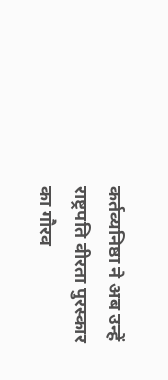कर्तव्यनिष्ठा ने अब उन्हें राष्ट्रपति वीरता पुरस्कार का गौरव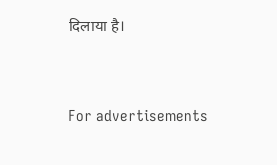दिलाया है।




For advertisements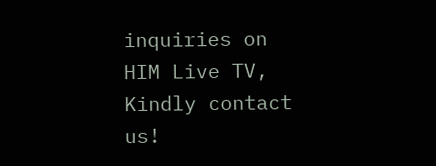inquiries on HIM Live TV, Kindly contact us!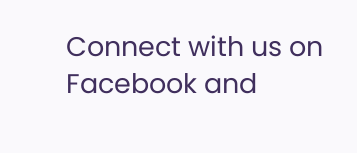Connect with us on Facebook and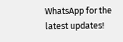WhatsApp for the latest updates!